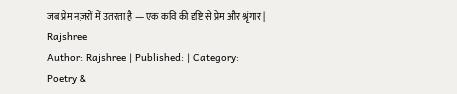जब प्रेम नज़रों में उतरता है — एक कवि की दृष्टि से प्रेम और श्रृंगार | Rajshree
Author: Rajshree | Published: | Category: Poetry &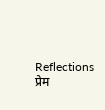Reflections
प्रेम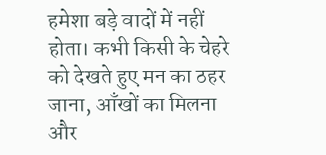हमेशा बड़े वादों में नहीं होता। कभी किसी के चेहरे को देखते हुए मन का ठहर जाना, आँखों का मिलना और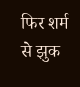फिर शर्म से झुक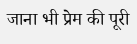जाना भी प्रेम की पूरी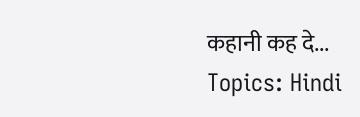कहानी कह दे...
Topics: Hindi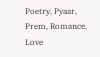Poetry, Pyaar, Prem, Romance, Love